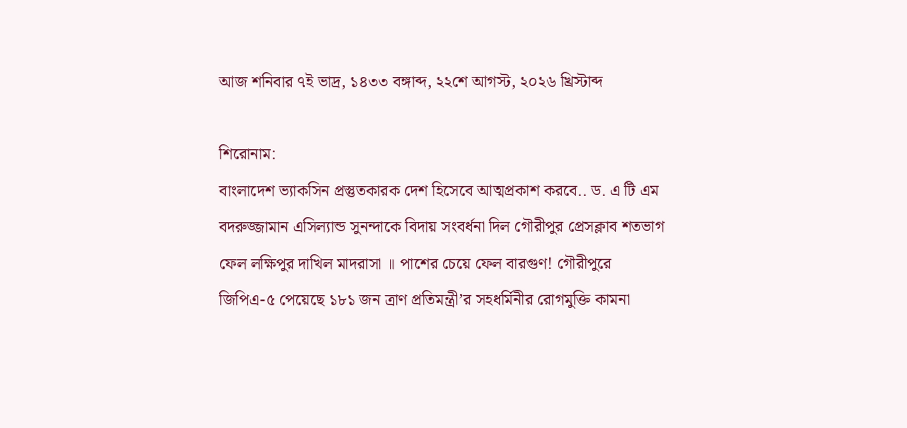আজ শনিবার ৭ই ভাদ্র, ১৪৩৩ বঙ্গাব্দ, ২২শে আগস্ট, ২০২৬ খ্রিস্টাব্দ

শিরোনাম:
বাংলাদেশ ভ্যাকসিন প্রস্তুতকারক দেশ হিসেবে আত্মপ্রকাশ করবে.. ড. এ টি এম বদরুজ্জামান এসিল্যান্ড সুনন্দাকে বিদায় সংবর্ধনা দিল গৌরীপুর প্রেসক্লাব শতভাগ ফেল লক্ষিপুর দাখিল মাদরাসা ॥ পাশের চেয়ে ফেল বারগুণ! গৌরীপুরে জিপিএ-৫ পেয়েছে ১৮১ জন ত্রাণ প্রতিমন্ত্রী’র সহধর্মিনীর রোগমুক্তি কামনা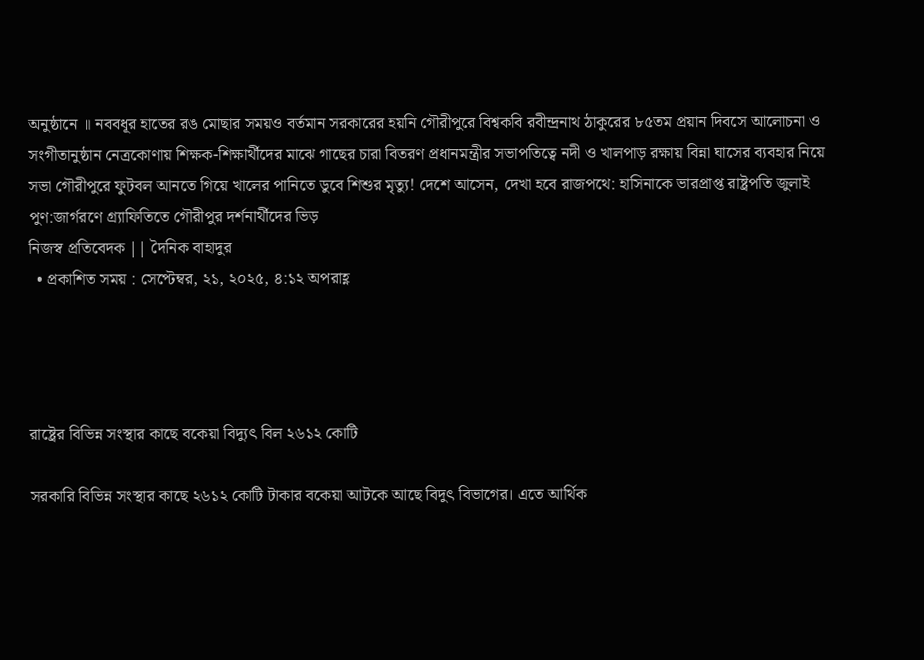অনুষ্ঠানে ॥ নববধূর হাতের রঙ মোছার সময়ও বর্তমান সরকারের হয়নি গৌরীপুরে বিশ্বকবি রবীন্দ্রনাথ ঠাকুরের ৮৫তম প্রয়ান দিবসে আলোচনা ও সংগীতানুষ্ঠান নেত্রকোণায় শিক্ষক-শিক্ষার্থীদের মাঝে গাছের চারা বিতরণ প্রধানমন্ত্রীর সভাপতিত্বে নদী ও খালপাড় রক্ষায় বিন্না ঘাসের ব্যবহার নিয়ে সভা গৌরীপুরে ফুটবল আনতে গিয়ে খালের পানিতে ডুবে শিশুর মৃত্যু! দেশে আসেন, দেখা হবে রাজপথে: হাসিনাকে ভারপ্রাপ্ত রাষ্ট্রপতি জুলাই পুণ:জার্গরণে গ্র্যাফিতিতে গৌরীপুর দর্শনার্থীদের ভিড়
নিজস্ব প্রতিবেদক || দৈনিক বাহাদুর
  • প্রকাশিত সময় : সেপ্টেম্বর, ২১, ২০২৫, ৪:১২ অপরাহ্ণ




রাষ্ট্রের বিভিন্ন সংস্থার কাছে বকেয়া বিদ্যুৎ বিল ২৬১২ কোটি

সরকারি বিভিন্ন সংস্থার কাছে ২৬১২ কোটি টাকার বকেয়া আটকে আছে বিদুৎ বিভাগের। এতে আর্থিক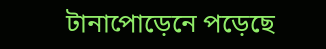টানাপোড়েনে পড়েছে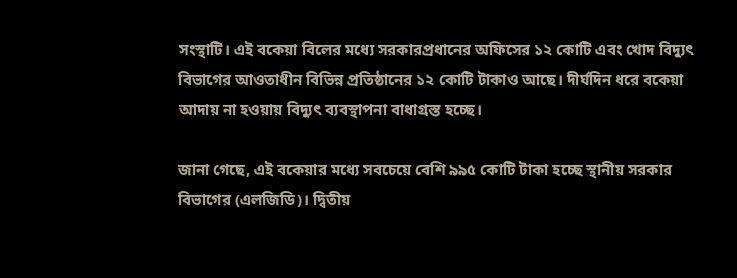সংস্থাটি। এই বকেয়া বিলের মধ্যে সরকারপ্রধানের অফিসের ১২ কোটি এবং খোদ বিদ্যুৎ বিভাগের আওতাধীন বিভিন্ন প্রতিষ্ঠানের ১২ কোটি টাকাও আছে। দীর্ঘদিন ধরে বকেয়া আদায় না হওয়ায় বিদ্যুৎ ব্যবস্থাপনা বাধাগ্রস্ত হচ্ছে।

জানা গেছে, এই বকেয়ার মধ্যে সবচেয়ে বেশি ৯৯৫ কোটি টাকা হচ্ছে স্থানীয় সরকার বিভাগের (এলজিডি)। দ্বিতীয়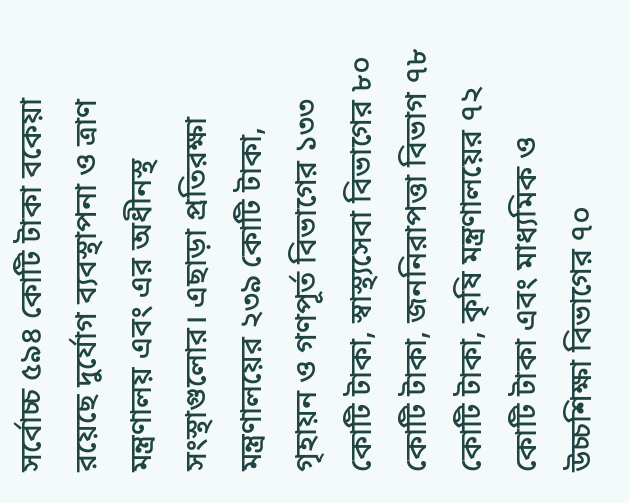সর্বোচ্চ ৫৯৪ কোটি টাকা বকেয়া রয়েছে দুর্যোগ ব্যবস্থাপনা ও ত্রাণ মন্ত্রণালয় এবং এর অধীনস্থ সংস্থাগুলোর। এছাড়া প্রতিরক্ষা মন্ত্রণালয়ের ২৩৯ কোটি টাকা, গৃহায়ন ও গণপূর্ত বিভাগের ১৩৩ কোটি টাকা, স্বাস্থ্যসেবা বিভাগের ৮০ কোটি টাকা, জননিরাপত্তা বিভাগ ৭৮ কোটি টাকা, কৃষি মন্ত্রণালয়ের ৭২ কোটি টাকা এবং মাধ্যমিক ও উচ্চশিক্ষা বিভাগের ৭০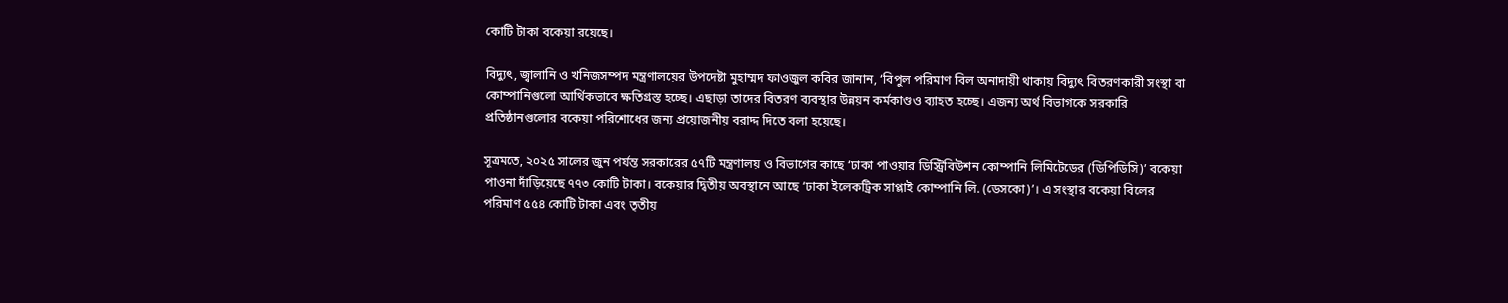কোটি টাকা বকেয়া রয়েছে।

বিদ্যুৎ, জ্বালানি ও খনিজসম্পদ মন্ত্রণালয়ের উপদেষ্টা মুহাম্মদ ফাওজুল কবির জানান, ‘বিপুল পরিমাণ বিল অনাদায়ী থাকায় বিদ্যুৎ বিতরণকারী সংস্থা বা কোম্পানিগুলো আর্থিকভাবে ক্ষতিগ্রস্ত হচ্ছে। এছাড়া তাদের বিতরণ ব্যবস্থার উন্নয়ন কর্মকাণ্ডও ব্যাহত হচ্ছে। এজন্য অর্থ বিভাগকে সরকারি প্রতিষ্ঠানগুলোর বকেয়া পরিশোধের জন্য প্রয়োজনীয় বরাদ্দ দিতে বলা হয়েছে।

সূত্রমতে, ২০২৫ সালের জুন পর্যন্ত সরকারের ৫৭টি মন্ত্রণালয় ও বিভাগের কাছে ‘ঢাকা পাওয়ার ডিস্ট্রিবিউশন কোম্পানি লিমিটেডের (ডিপিডিসি)’ বকেয়া পাওনা দাঁড়িয়েছে ৭৭৩ কোটি টাকা। বকেয়ার দ্বিতীয় অবস্থানে আছে ‘ঢাকা ইলেকট্রিক সাপ্লাই কোম্পানি লি. (ডেসকো)’। এ সংস্থার বকেয়া বিলের পরিমাণ ৫৫৪ কোটি টাকা এবং তৃতীয়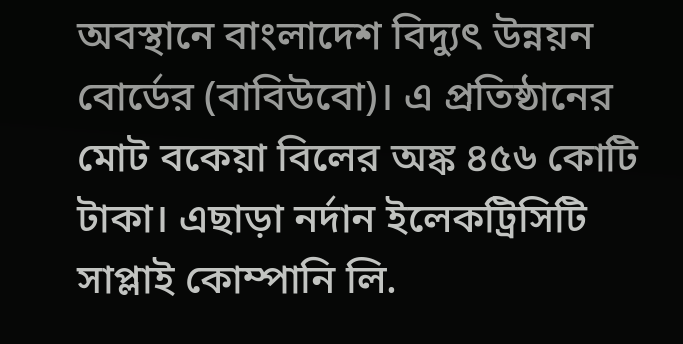অবস্থানে বাংলাদেশ বিদ্যুৎ উন্নয়ন বোর্ডের (বাবিউবো)। এ প্রতিষ্ঠানের মোট বকেয়া বিলের অঙ্ক ৪৫৬ কোটি টাকা। এছাড়া নর্দান ইলেকট্রিসিটি সাপ্লাই কোম্পানি লি.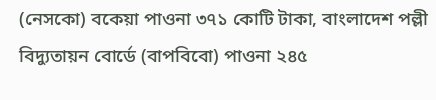(নেসকো) বকেয়া পাওনা ৩৭১ কোটি টাকা, বাংলাদেশ পল্লী বিদ্যুতায়ন বোর্ডে (বাপবিবো) পাওনা ২৪৫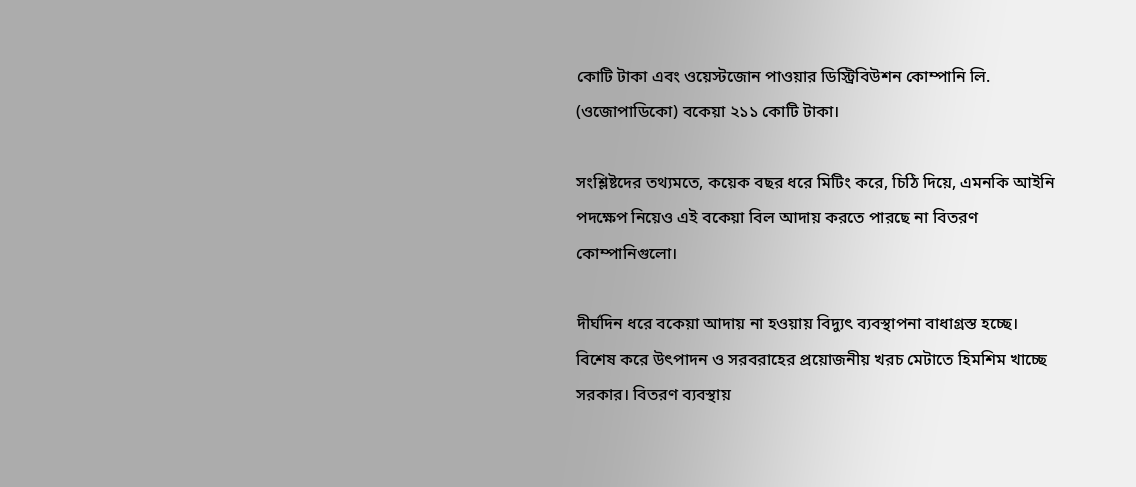কোটি টাকা এবং ওয়েস্টজোন পাওয়ার ডিস্ট্রিবিউশন কোম্পানি লি. (ওজোপাডিকো) বকেয়া ২১১ কোটি টাকা।

সংশ্লিষ্টদের তথ্যমতে, কয়েক বছর ধরে মিটিং করে, চিঠি দিয়ে, এমনকি আইনি পদক্ষেপ নিয়েও এই বকেয়া বিল আদায় করতে পারছে না বিতরণ কোম্পানিগুলো।

দীর্ঘদিন ধরে বকেয়া আদায় না হওয়ায় বিদ্যুৎ ব্যবস্থাপনা বাধাগ্রস্ত হচ্ছে। বিশেষ করে উৎপাদন ও সরবরাহের প্রয়োজনীয় খরচ মেটাতে হিমশিম খাচ্ছে সরকার। বিতরণ ব্যবস্থায়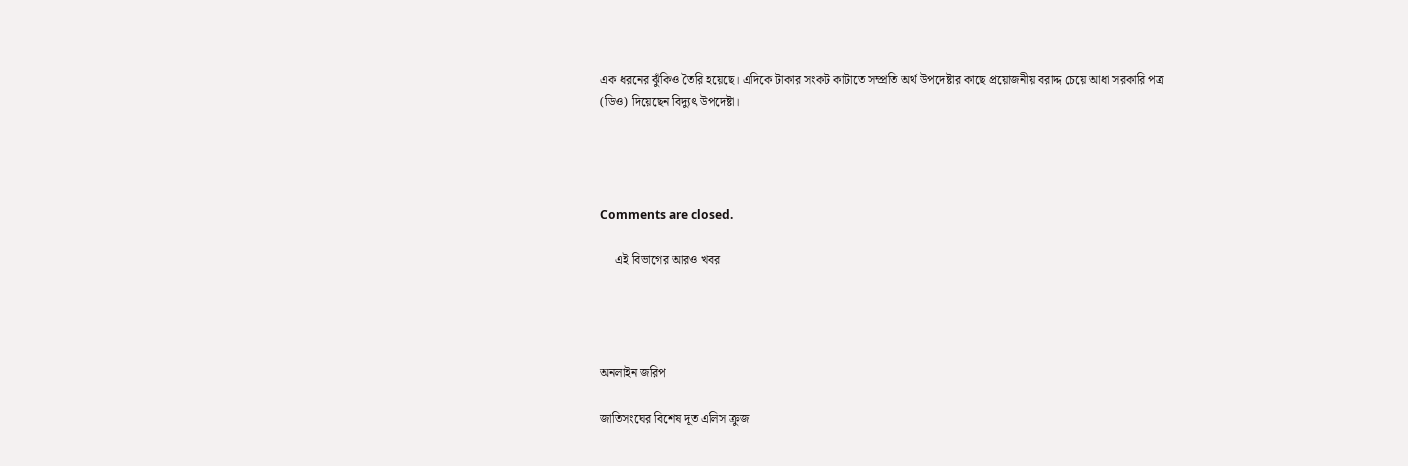এক ধরনের ঝুঁকিও তৈরি হয়েছে। এদিকে টাকার সংকট কাটাতে সম্প্রতি অর্থ উপদেষ্টার কাছে প্রয়োজনীয় বরাদ্দ চেয়ে আধা সরকারি পত্র (ডিও) দিয়েছেন বিদ্যুৎ উপদেষ্টা।




Comments are closed.

     এই বিভাগের আরও খবর




অনলাইন জরিপ

জাতিসংঘের বিশেষ দূত এলিস ক্রুজ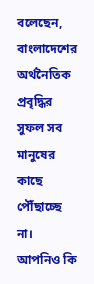বলেছেন, বাংলাদেশের অর্থনৈতিক প্রবৃদ্ধির সুফল সব মানুষের কাছে পৌঁছাচ্ছে না। আপনিও কি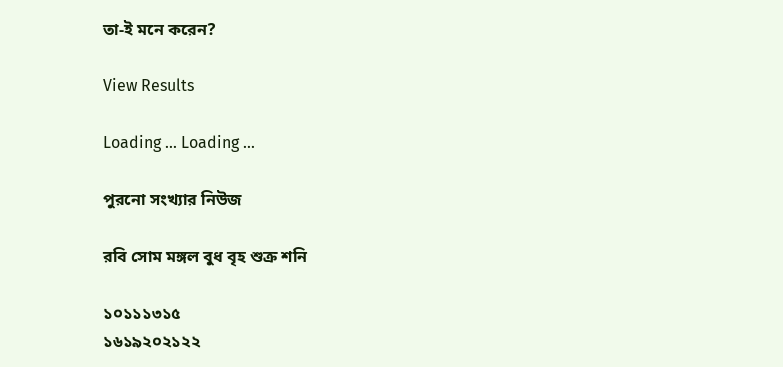তা-ই মনে করেন?

View Results

Loading ... Loading ...

পুরনো সংখ্যার নিউজ

রবি সোম মঙ্গল বুধ বৃহ শুক্র শনি

১০১১১৩১৫
১৬১৯২০২১২২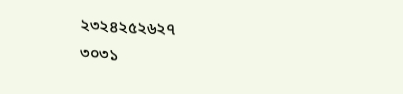২৩২৪২৫২৬২৭
৩০৩১